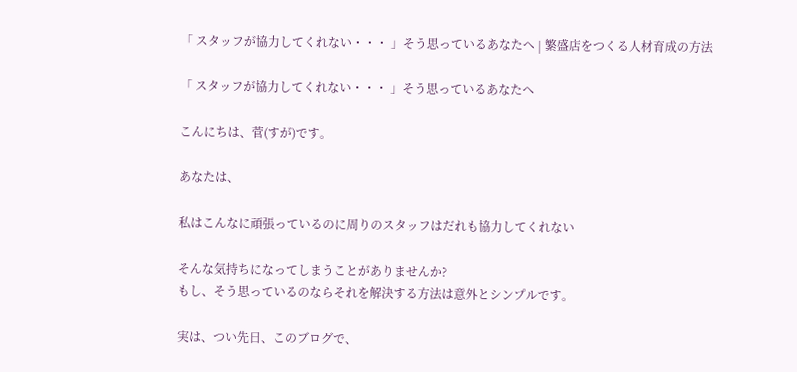「 スタッフが協力してくれない・・・ 」そう思っているあなたへ | 繁盛店をつくる人材育成の方法

「 スタッフが協力してくれない・・・ 」そう思っているあなたへ

こんにちは、菅(すが)です。

あなたは、

私はこんなに頑張っているのに周りのスタッフはだれも協力してくれない

そんな気持ちになってしまうことがありませんか?
もし、そう思っているのならそれを解決する方法は意外とシンプルです。

実は、つい先日、このブログで、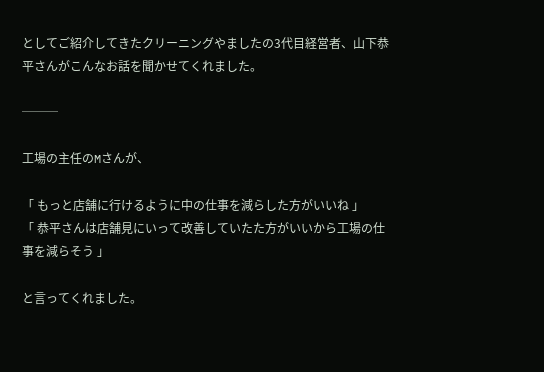としてご紹介してきたクリーニングやましたの3代目経営者、山下恭平さんがこんなお話を聞かせてくれました。

───

工場の主任のMさんが、

「 もっと店舗に行けるように中の仕事を減らした方がいいね 」
「 恭平さんは店舗見にいって改善していたた方がいいから工場の仕事を減らそう 」

と言ってくれました。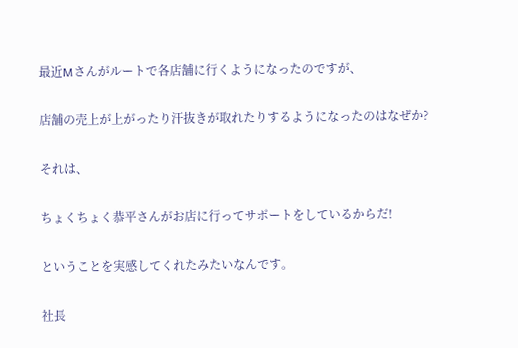最近Mさんがルートで各店舗に行くようになったのですが、

店舗の売上が上がったり汗抜きが取れたりするようになったのはなぜか?

それは、

ちょくちょく恭平さんがお店に行ってサポートをしているからだ!

ということを実感してくれたみたいなんです。

社長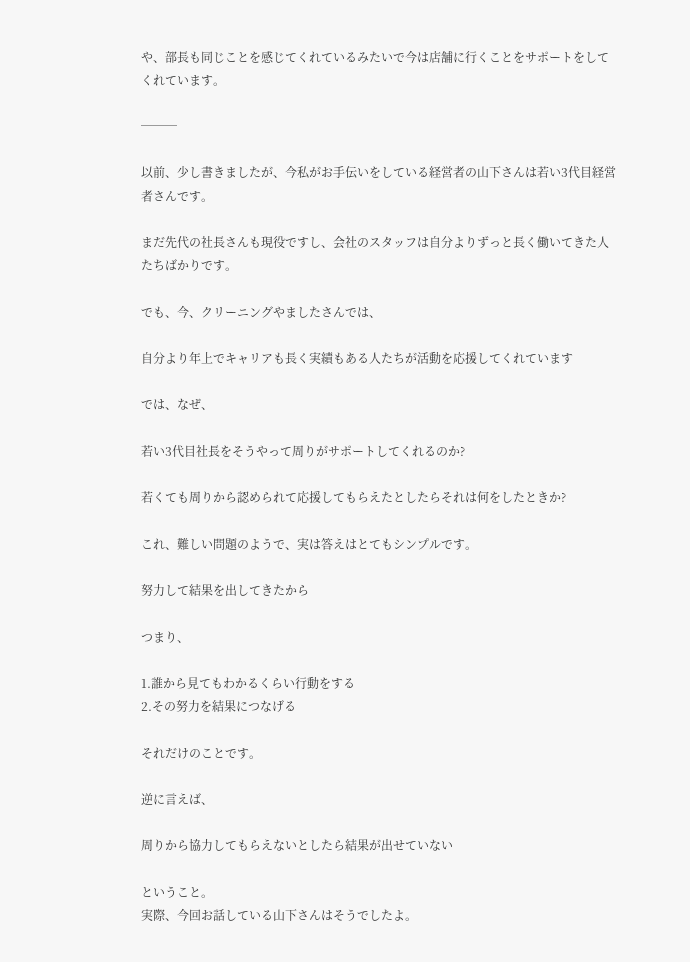や、部長も同じことを感じてくれているみたいで今は店舗に行くことをサポートをしてくれています。

───

以前、少し書きましたが、今私がお手伝いをしている経営者の山下さんは若い3代目経営者さんです。

まだ先代の社長さんも現役ですし、会社のスタッフは自分よりずっと長く働いてきた人たちばかりです。

でも、今、クリーニングやましたさんでは、

自分より年上でキャリアも長く実績もある人たちが活動を応援してくれています

では、なぜ、

若い3代目社長をそうやって周りがサポートしてくれるのか?

若くても周りから認められて応援してもらえたとしたらそれは何をしたときか?

これ、難しい問題のようで、実は答えはとてもシンプルです。

努力して結果を出してきたから

つまり、

1.誰から見てもわかるくらい行動をする
2.その努力を結果につなげる

それだけのことです。

逆に言えば、

周りから協力してもらえないとしたら結果が出せていない

ということ。
実際、今回お話している山下さんはそうでしたよ。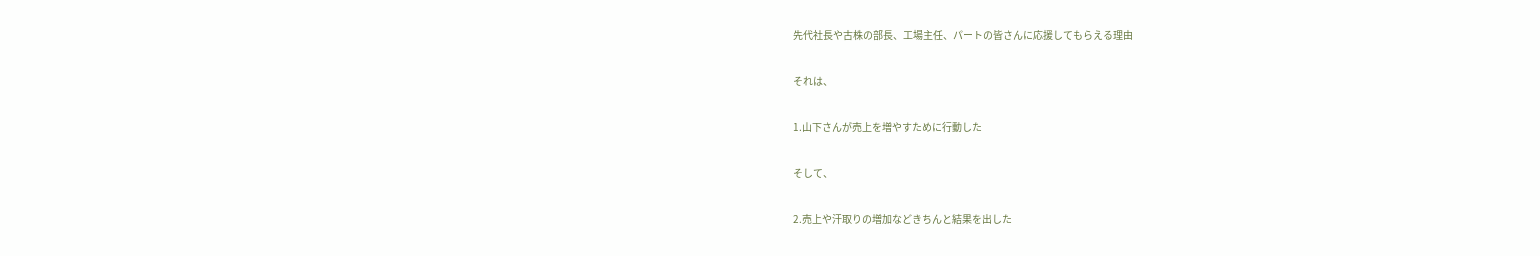先代社長や古株の部長、工場主任、パートの皆さんに応援してもらえる理由

それは、

1.山下さんが売上を増やすために行動した

そして、

2.売上や汗取りの増加などきちんと結果を出した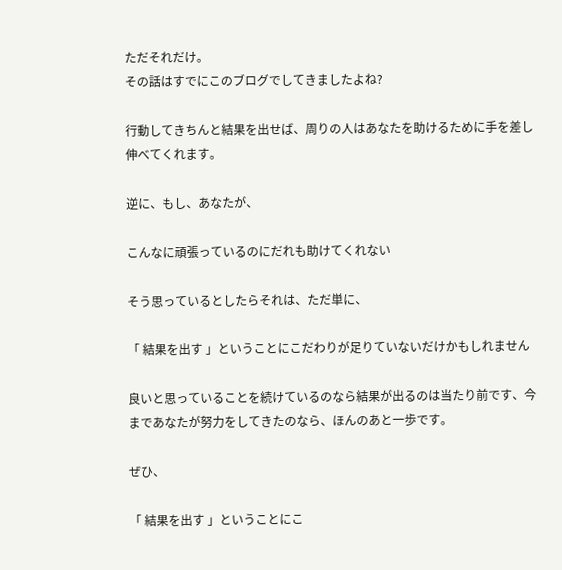ただそれだけ。
その話はすでにこのブログでしてきましたよね?

行動してきちんと結果を出せば、周りの人はあなたを助けるために手を差し伸べてくれます。

逆に、もし、あなたが、

こんなに頑張っているのにだれも助けてくれない

そう思っているとしたらそれは、ただ単に、

「 結果を出す 」ということにこだわりが足りていないだけかもしれません

良いと思っていることを続けているのなら結果が出るのは当たり前です、今まであなたが努力をしてきたのなら、ほんのあと一歩です。

ぜひ、

「 結果を出す 」ということにこ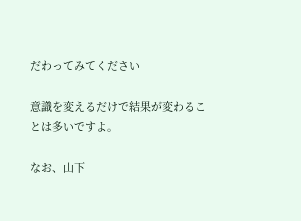だわってみてください

意識を変えるだけで結果が変わることは多いですよ。

なお、山下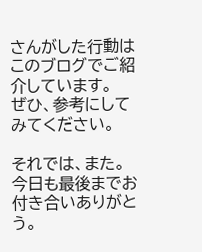さんがした行動はこのブログでご紹介しています。
ぜひ、参考にしてみてください。

それでは、また。
今日も最後までお付き合いありがとう。